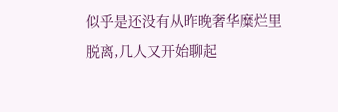似乎是还没有从昨晚奢华糜烂里脱离,几人又开始聊起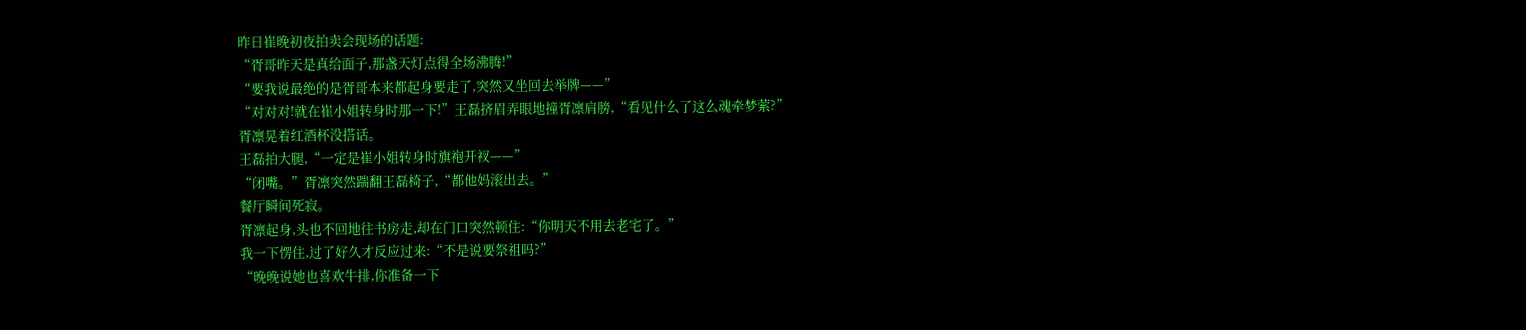昨日崔晚初夜拍卖会现场的话题:
“胥哥昨天是真给面子,那盏天灯点得全场沸腾!”
“要我说最绝的是胥哥本来都起身要走了,突然又坐回去举牌——”
“对对对!就在崔小姐转身时那一下!”王磊挤眉弄眼地撞胥凛肩膀,“看见什么了这么魂牵梦萦?”
胥凛晃着红酒杯没搭话。
王磊拍大腿,“一定是崔小姐转身时旗袍开衩——”
“闭嘴。”胥凛突然踹翻王磊椅子,“都他妈滚出去。”
餐厅瞬间死寂。
胥凛起身,头也不回地往书房走,却在门口突然顿住:“你明天不用去老宅了。”
我一下愣住,过了好久才反应过来:“不是说要祭祖吗?”
“晚晚说她也喜欢牛排,你准备一下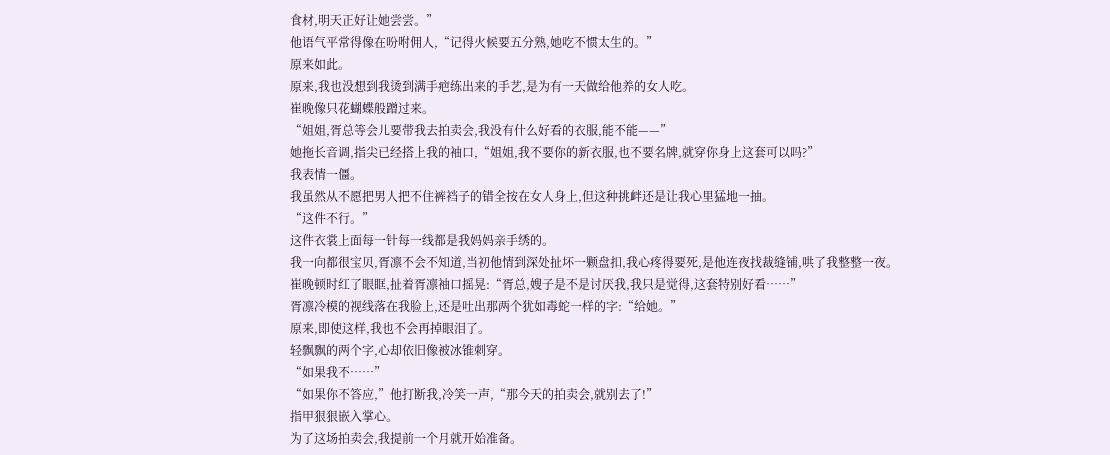食材,明天正好让她尝尝。”
他语气平常得像在吩咐佣人,“记得火候要五分熟,她吃不惯太生的。”
原来如此。
原来,我也没想到我烫到满手疤练出来的手艺,是为有一天做给他养的女人吃。
崔晚像只花蝴蝶般蹭过来。
“姐姐,胥总等会儿要带我去拍卖会,我没有什么好看的衣服,能不能——”
她拖长音调,指尖已经搭上我的袖口,“姐姐,我不要你的新衣服,也不要名牌,就穿你身上这套可以吗?”
我表情一僵。
我虽然从不愿把男人把不住裤裆子的错全按在女人身上,但这种挑衅还是让我心里猛地一抽。
“这件不行。”
这件衣裳上面每一针每一线都是我妈妈亲手绣的。
我一向都很宝贝,胥凛不会不知道,当初他情到深处扯坏一颗盘扣,我心疼得要死,是他连夜找裁缝铺,哄了我整整一夜。
崔晚顿时红了眼眶,扯着胥凛袖口摇晃:“胥总,嫂子是不是讨厌我,我只是觉得,这套特别好看……”
胥凛冷模的视线落在我脸上,还是吐出那两个犹如毒蛇一样的字:“给她。”
原来,即使这样,我也不会再掉眼泪了。
轻飘飘的两个字,心却依旧像被冰锥刺穿。
“如果我不……”
“如果你不答应,”他打断我,冷笑一声,“那今天的拍卖会,就别去了!”
指甲狠狠嵌入掌心。
为了这场拍卖会,我提前一个月就开始准备。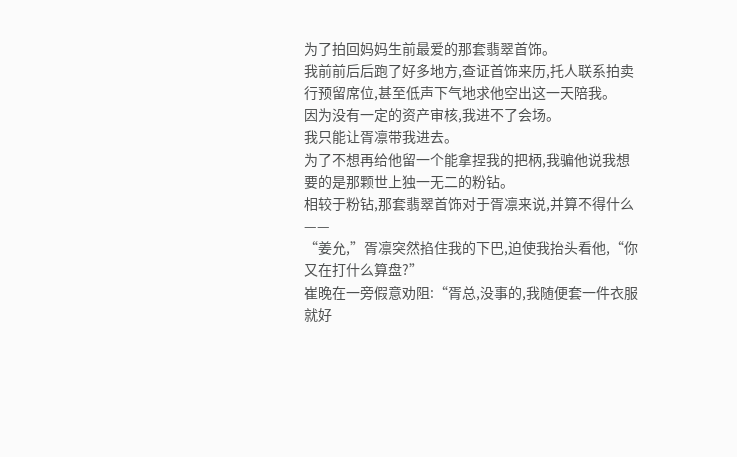为了拍回妈妈生前最爱的那套翡翠首饰。
我前前后后跑了好多地方,查证首饰来历,托人联系拍卖行预留席位,甚至低声下气地求他空出这一天陪我。
因为没有一定的资产审核,我进不了会场。
我只能让胥凛带我进去。
为了不想再给他留一个能拿捏我的把柄,我骗他说我想要的是那颗世上独一无二的粉钻。
相较于粉钻,那套翡翠首饰对于胥凛来说,并算不得什么——
“姜允,”胥凛突然掐住我的下巴,迫使我抬头看他,“你又在打什么算盘?”
崔晚在一旁假意劝阻:“胥总,没事的,我随便套一件衣服就好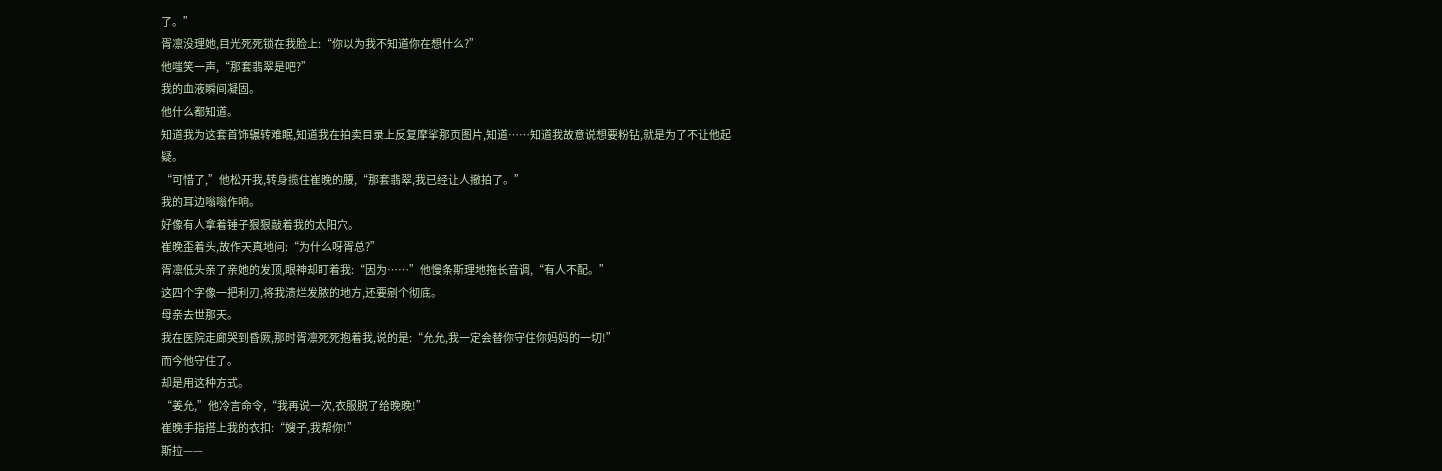了。”
胥凛没理她,目光死死锁在我脸上:“你以为我不知道你在想什么?”
他嗤笑一声,“那套翡翠是吧?”
我的血液瞬间凝固。
他什么都知道。
知道我为这套首饰辗转难眠,知道我在拍卖目录上反复摩挲那页图片,知道……知道我故意说想要粉钻,就是为了不让他起疑。
“可惜了,”他松开我,转身揽住崔晚的腰,“那套翡翠,我已经让人撤拍了。”
我的耳边嗡嗡作响。
好像有人拿着锤子狠狠敲着我的太阳穴。
崔晚歪着头,故作天真地问:“为什么呀胥总?”
胥凛低头亲了亲她的发顶,眼神却盯着我:“因为……”他慢条斯理地拖长音调,“有人不配。”
这四个字像一把利刃,将我溃烂发脓的地方,还要剜个彻底。
母亲去世那天。
我在医院走廊哭到昏厥,那时胥凛死死抱着我,说的是:“允允,我一定会替你守住你妈妈的一切!”
而今他守住了。
却是用这种方式。
“姜允,”他冷言命令,“我再说一次,衣服脱了给晚晚!”
崔晚手指搭上我的衣扣:“嫂子,我帮你!”
斯拉——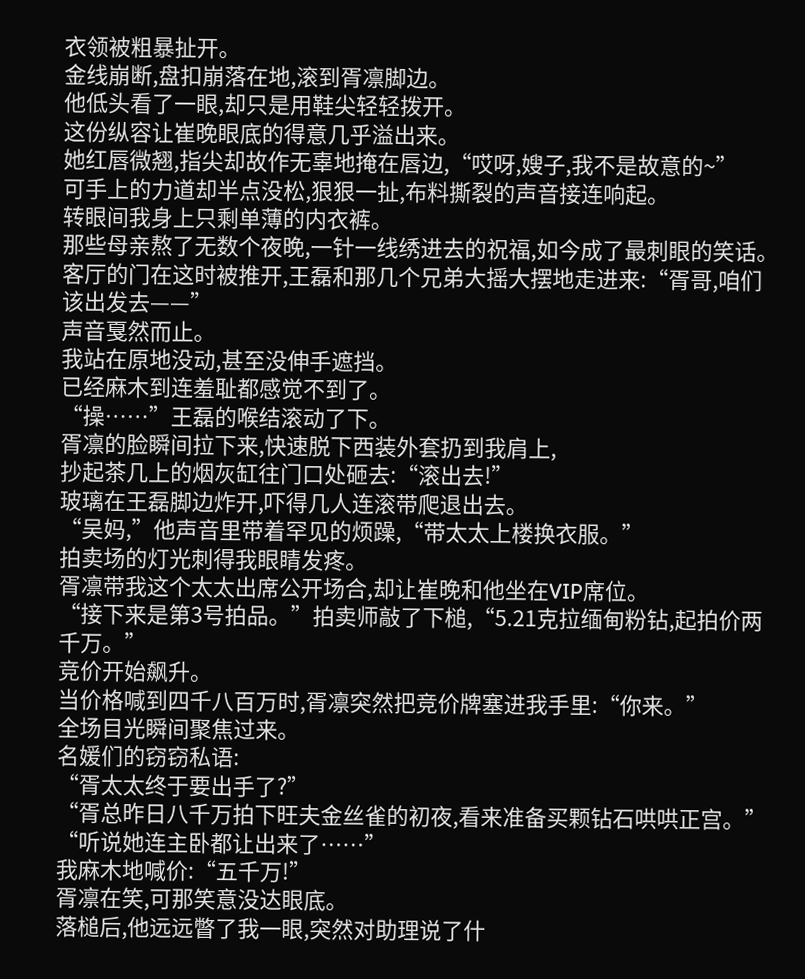衣领被粗暴扯开。
金线崩断,盘扣崩落在地,滚到胥凛脚边。
他低头看了一眼,却只是用鞋尖轻轻拨开。
这份纵容让崔晚眼底的得意几乎溢出来。
她红唇微翘,指尖却故作无辜地掩在唇边,“哎呀,嫂子,我不是故意的~”
可手上的力道却半点没松,狠狠一扯,布料撕裂的声音接连响起。
转眼间我身上只剩单薄的内衣裤。
那些母亲熬了无数个夜晚,一针一线绣进去的祝福,如今成了最刺眼的笑话。
客厅的门在这时被推开,王磊和那几个兄弟大摇大摆地走进来:“胥哥,咱们该出发去——”
声音戛然而止。
我站在原地没动,甚至没伸手遮挡。
已经麻木到连羞耻都感觉不到了。
“操……”王磊的喉结滚动了下。
胥凛的脸瞬间拉下来,快速脱下西装外套扔到我肩上,
抄起茶几上的烟灰缸往门口处砸去:“滚出去!”
玻璃在王磊脚边炸开,吓得几人连滚带爬退出去。
“吴妈,”他声音里带着罕见的烦躁,“带太太上楼换衣服。”
拍卖场的灯光刺得我眼睛发疼。
胥凛带我这个太太出席公开场合,却让崔晚和他坐在VIP席位。
“接下来是第3号拍品。”拍卖师敲了下槌,“5.21克拉缅甸粉钻,起拍价两千万。”
竞价开始飙升。
当价格喊到四千八百万时,胥凛突然把竞价牌塞进我手里:“你来。”
全场目光瞬间聚焦过来。
名媛们的窃窃私语:
“胥太太终于要出手了?”
“胥总昨日八千万拍下旺夫金丝雀的初夜,看来准备买颗钻石哄哄正宫。”
“听说她连主卧都让出来了……”
我麻木地喊价:“五千万!”
胥凛在笑,可那笑意没达眼底。
落槌后,他远远瞥了我一眼,突然对助理说了什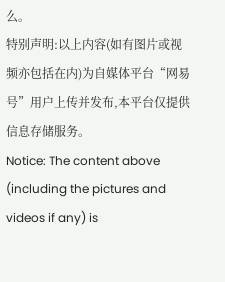么。
特别声明:以上内容(如有图片或视频亦包括在内)为自媒体平台“网易号”用户上传并发布,本平台仅提供信息存储服务。
Notice: The content above (including the pictures and videos if any) is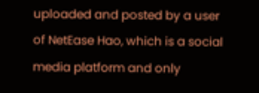uploaded and posted by a user of NetEase Hao, which is a social media platform and only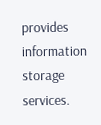provides information storage services.